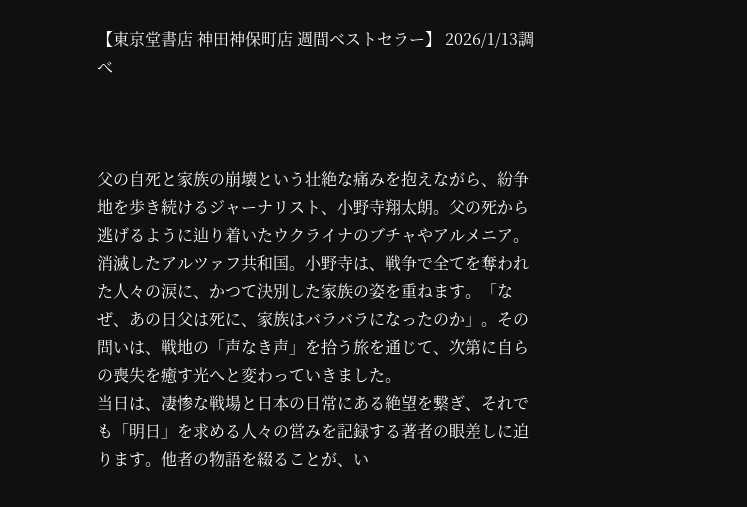【東京堂書店 神田神保町店 週間ベストセラー】 2026/1/13調べ



父の自死と家族の崩壊という壮絶な痛みを抱えながら、紛争地を歩き続けるジャーナリスト、小野寺翔太朗。父の死から逃げるように辿り着いたウクライナのブチャやアルメニア。消滅したアルツァフ共和国。小野寺は、戦争で全てを奪われた人々の涙に、かつて決別した家族の姿を重ねます。「なぜ、あの日父は死に、家族はバラバラになったのか」。その問いは、戦地の「声なき声」を拾う旅を通じて、次第に自らの喪失を癒す光へと変わっていきました。
当日は、凄惨な戦場と日本の日常にある絶望を繋ぎ、それでも「明日」を求める人々の営みを記録する著者の眼差しに迫ります。他者の物語を綴ることが、い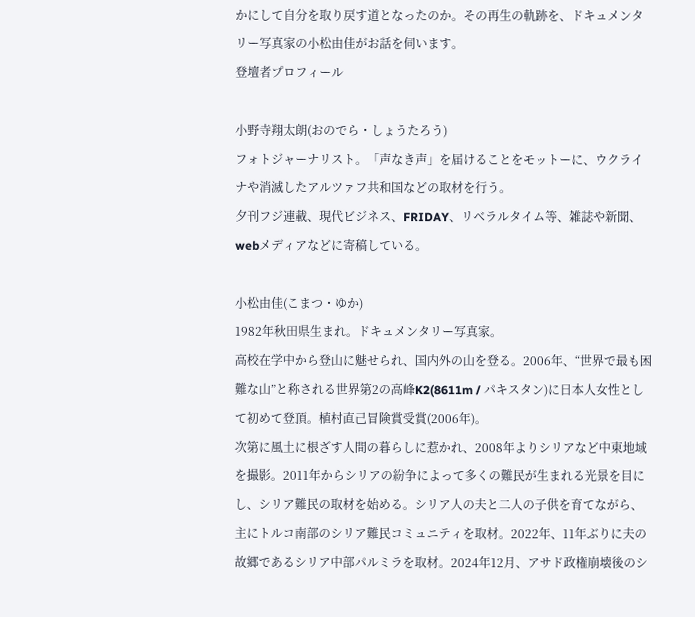かにして自分を取り戻す道となったのか。その再生の軌跡を、ドキュメンタリー写真家の小松由佳がお話を伺います。
登壇者プロフィール

小野寺翔太朗(おのでら・しょうたろう)
フォトジャーナリスト。「声なき声」を届けることをモットーに、ウクライナや消滅したアルツァフ共和国などの取材を行う。
夕刊フジ連載、現代ビジネス、FRIDAY、リベラルタイム等、雑誌や新聞、webメディアなどに寄稿している。

小松由佳(こまつ・ゆか)
1982年秋田県生まれ。ドキュメンタリー写真家。
高校在学中から登山に魅せられ、国内外の山を登る。2006年、“世界で最も困難な山”と称される世界第2の高峰K2(8611m / パキスタン)に日本人女性として初めて登頂。植村直己冒険賞受賞(2006年)。
次第に風土に根ざす人間の暮らしに惹かれ、2008年よりシリアなど中東地域を撮影。2011年からシリアの紛争によって多くの難民が生まれる光景を目にし、シリア難民の取材を始める。シリア人の夫と二人の子供を育てながら、主にトルコ南部のシリア難民コミュニティを取材。2022年、11年ぶりに夫の故郷であるシリア中部パルミラを取材。2024年12月、アサド政権崩壊後のシ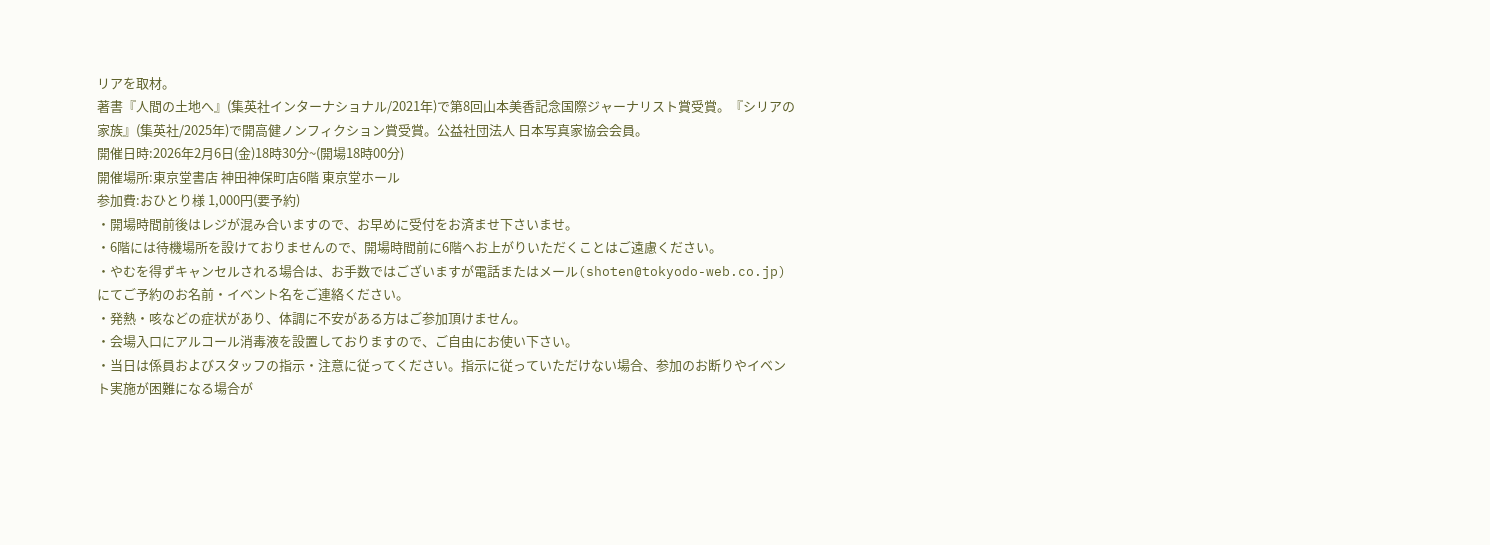リアを取材。
著書『人間の土地へ』(集英社インターナショナル/2021年)で第8回山本美香記念国際ジャーナリスト賞受賞。『シリアの家族』(集英社/2025年)で開高健ノンフィクション賞受賞。公益社団法人 日本写真家協会会員。
開催日時:2026年2月6日(金)18時30分~(開場18時00分)
開催場所:東京堂書店 神田神保町店6階 東京堂ホール
参加費:おひとり様 1,000円(要予約)
・開場時間前後はレジが混み合いますので、お早めに受付をお済ませ下さいませ。
・6階には待機場所を設けておりませんので、開場時間前に6階へお上がりいただくことはご遠慮ください。
・やむを得ずキャンセルされる場合は、お手数ではございますが電話またはメール(shoten@tokyodo-web.co.jp)にてご予約のお名前・イベント名をご連絡ください。
・発熱・咳などの症状があり、体調に不安がある方はご参加頂けません。
・会場入口にアルコール消毒液を設置しておりますので、ご自由にお使い下さい。
・当日は係員およびスタッフの指示・注意に従ってください。指示に従っていただけない場合、参加のお断りやイベント実施が困難になる場合が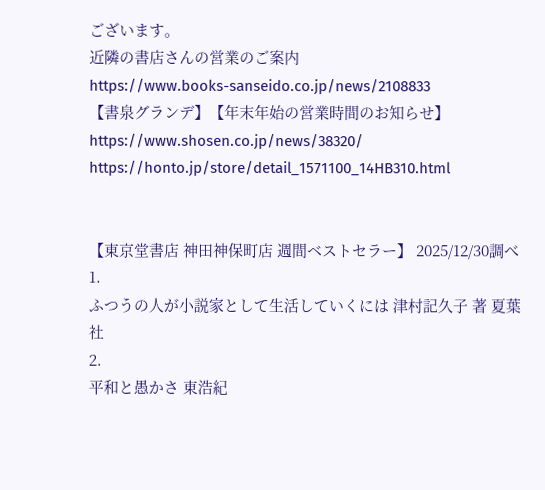ございます。
近隣の書店さんの営業のご案内
https://www.books-sanseido.co.jp/news/2108833
【書泉グランデ】【年末年始の営業時間のお知らせ】https://www.shosen.co.jp/news/38320/
https://honto.jp/store/detail_1571100_14HB310.html


【東京堂書店 神田神保町店 週間ベストセラー】 2025/12/30調べ
1.
ふつうの人が小説家として生活していくには 津村記久子 著 夏葉社
2.
平和と愚かさ 東浩紀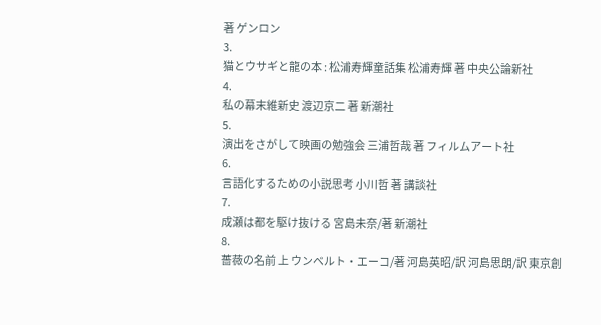著 ゲンロン
3.
猫とウサギと龍の本 : 松浦寿輝童話集 松浦寿輝 著 中央公論新社
4.
私の幕末維新史 渡辺京二 著 新潮社
5.
演出をさがして映画の勉強会 三浦哲哉 著 フィルムアート社
6.
言語化するための小説思考 小川哲 著 講談社
7.
成瀬は都を駆け抜ける 宮島未奈/著 新潮社
8.
薔薇の名前 上 ウンベルト・エーコ/著 河島英昭/訳 河島思朗/訳 東京創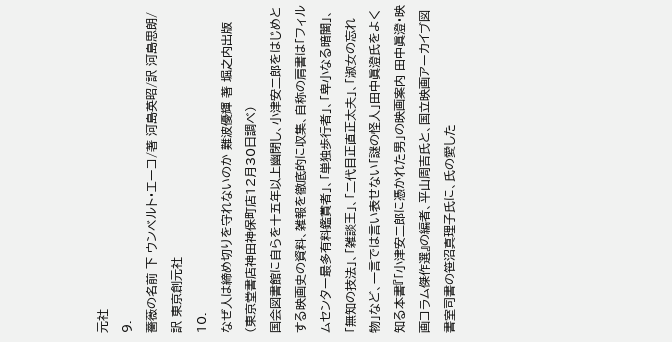元社
9.
薔薇の名前 下 ウンベルト・エーコ/著 河島英昭/訳 河島思朗/訳 東京創元社
10.
なぜ人は締め切りを守れないのか 難波優輝 著 堀之内出版
(東京堂書店神田神保町店12月30日調べ)
国会図書館に自らを十五年以上幽閉し、小津安二郎をはじめとする映画史の資料、雑報を徹底的に収集、自称の肩書は「フィルムセンター最多有料鑑賞者」、「単独歩行者」、「卑小なる暗闇」、「無知の技法」、「雑談王」、「二代目正直正太夫」、「淑女の忘れ物」など、一言では言い表せない「謎の怪人」田中眞澄氏をよく知る本書『「小津安二郎に憑かれた男」の映画案内 田中眞澄・映画コラム傑作選』の編者、平山周吉氏と、国立映画アーカイブ図書室司書の笹沼真理子氏に、氏の愛した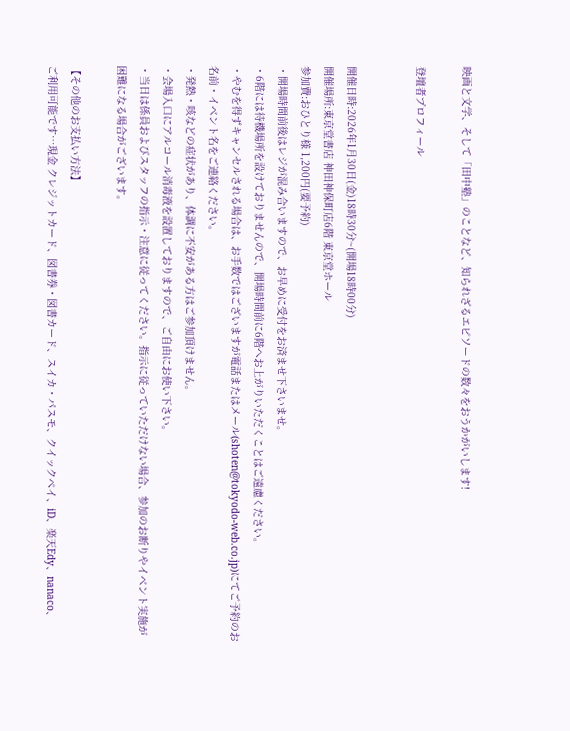映画と文学、そして「田中塾」のことなど、知られざるエピソードの数々をおうかがいします!

登壇者プロフィール


開催日時:2026年1月30日(金)18時30分~(開場18時00分)
開催場所:東京堂書店 神田神保町店6階 東京堂ホール
参加費:おひとり様 1,200円(要予約)
・開場時間前後はレジが混み合いますので、お早めに受付をお済ませ下さいませ。
・6階には待機場所を設けておりませんので、開場時間前に6階へお上がりいただくことはご遠慮ください。
・やむを得ずキャンセルされる場合は、お手数ではございますが電話またはメール(shoten@tokyodo-web.co.jp)にてご予約のお名前・イベント名をご連絡ください。
・発熱・咳などの症状があり、体調に不安がある方はご参加頂けません。
・会場入口にアルコール消毒液を設置しておりますので、ご自由にお使い下さい。
・当日は係員およびスタッフの指示・注意に従ってください。指示に従っていただけない場合、参加のお断りやイベント実施が困難になる場合がございます。

【その他のお支払い方法】
ご利用可能です…現金 クレジットカード、図書券・図書カード、スイカ・パスモ、クイックペイ、iD、楽天Edy、nanaco、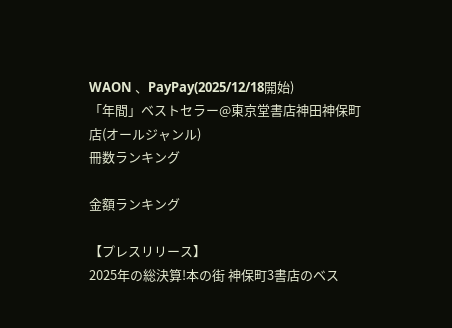WAON 、PayPay(2025/12/18開始)
「年間」ベストセラー@東京堂書店神田神保町店(オールジャンル)
冊数ランキング

金額ランキング

【プレスリリース】
2025年の総決算!本の街 神保町3書店のベス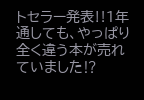トセラー発表‼1年通しても、やっぱり全く違う本が売れていました⁉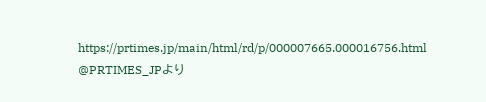https://prtimes.jp/main/html/rd/p/000007665.000016756.html @PRTIMES_JPより